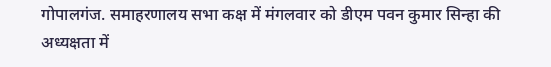गोपालगंज. समाहरणालय सभा कक्ष में मंगलवार को डीएम पवन कुमार सिन्हा की अध्यक्षता में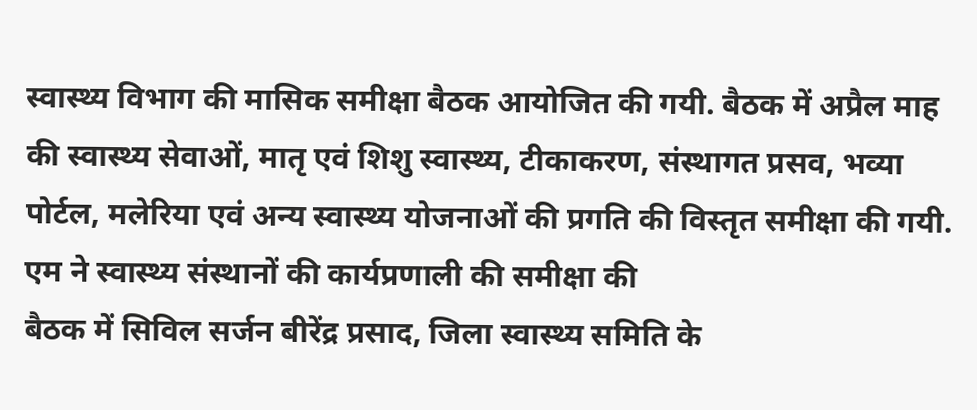स्वास्थ्य विभाग की मासिक समीक्षा बैठक आयोजित की गयी. बैठक में अप्रैल माह की स्वास्थ्य सेवाओं, मातृ एवं शिशु स्वास्थ्य, टीकाकरण, संस्थागत प्रसव, भव्या पोर्टल, मलेरिया एवं अन्य स्वास्थ्य योजनाओं की प्रगति की विस्तृत समीक्षा की गयी.
एम ने स्वास्थ्य संस्थानों की कार्यप्रणाली की समीक्षा की
बैठक में सिविल सर्जन बीरेंद्र प्रसाद, जिला स्वास्थ्य समिति के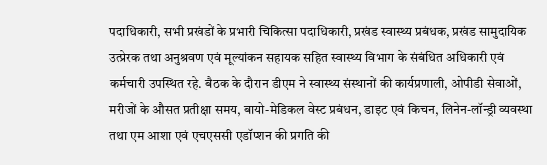पदाधिकारी, सभी प्रखंडों के प्रभारी चिकित्सा पदाधिकारी, प्रखंड स्वास्थ्य प्रबंधक, प्रखंड सामुदायिक उत्प्रेरक तथा अनुश्रवण एवं मूल्यांकन सहायक सहित स्वास्थ्य विभाग के संबंधित अधिकारी एवं कर्मचारी उपस्थित रहे. बैठक के दौरान डीएम ने स्वास्थ्य संस्थानों की कार्यप्रणाली, ओपीडी सेवाओं, मरीजों के औसत प्रतीक्षा समय, बायो-मेडिकल वेस्ट प्रबंधन, डाइट एवं किचन, लिनेन-लॉन्ड्री व्यवस्था तथा एम आशा एवं एचएससी एडॉप्शन की प्रगति की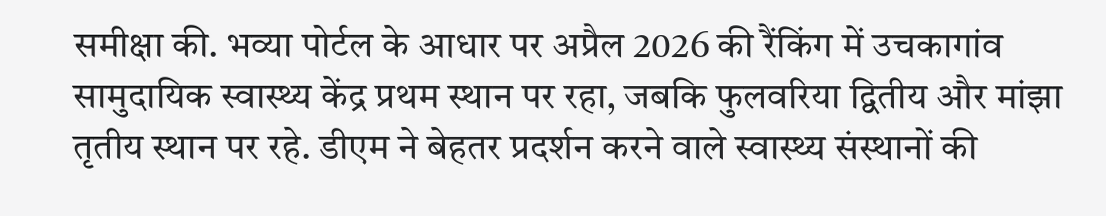समीक्षा की. भव्या पोर्टल के आधार पर अप्रैल 2026 की रैंकिंग में उचकागांव सामुदायिक स्वास्थ्य केंद्र प्रथम स्थान पर रहा, जबकि फुलवरिया द्वितीय और मांझा तृतीय स्थान पर रहे. डीएम ने बेहतर प्रदर्शन करने वाले स्वास्थ्य संस्थानों की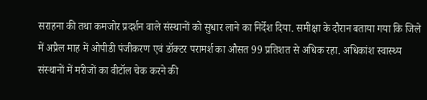सराहना की तथा कमजोर प्रदर्शन वाले संस्थानों को सुधार लाने का निर्देश दिया. समीक्षा के दौरान बताया गया कि जिले में अप्रैल माह में ओपीडी पंजीकरण एवं डॉक्टर परामर्श का औसत 99 प्रतिशत से अधिक रहा. अधिकांश स्वास्थ्य संस्थानों में मरीजों का वीटॉल चेक करने की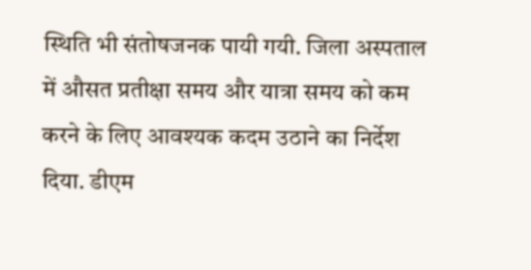स्थिति भी संतोषजनक पायी गयी. जिला अस्पताल में औसत प्रतीक्षा समय और यात्रा समय को कम करने के लिए आवश्यक कदम उठाने का निर्देश दिया. डीएम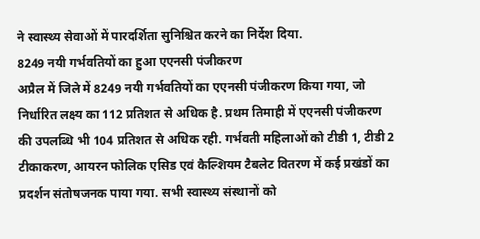ने स्वास्थ्य सेवाओं में पारदर्शिता सुनिश्चित करने का निर्देश दिया.
8249 नयी गर्भवतियों का हुआ एएनसी पंजीकरण
अप्रैल में जिले में 8249 नयी गर्भवतियों का एएनसी पंजीकरण किया गया, जो निर्धारित लक्ष्य का 112 प्रतिशत से अधिक है. प्रथम तिमाही में एएनसी पंजीकरण की उपलब्धि भी 104 प्रतिशत से अधिक रही. गर्भवती महिलाओं को टीडी 1, टीडी 2 टीकाकरण, आयरन फोलिक एसिड एवं कैल्शियम टैबलेट वितरण में कई प्रखंडों का प्रदर्शन संतोषजनक पाया गया. सभी स्वास्थ्य संस्थानों को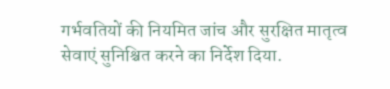गर्भवतियों की नियमित जांच और सुरक्षित मातृत्व सेवाएं सुनिश्चित करने का निर्देश दिया.